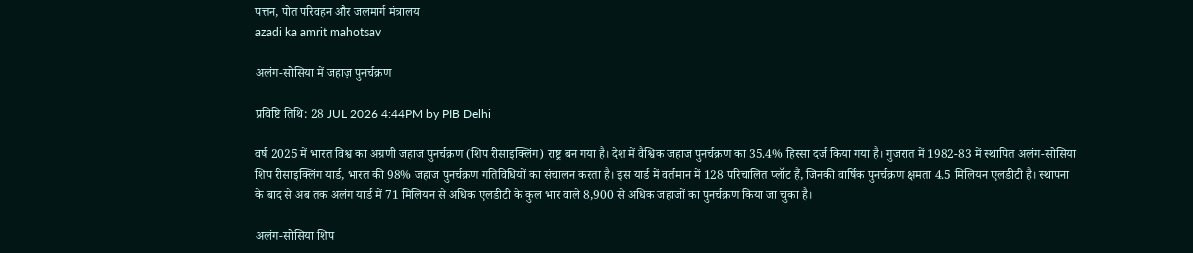पत्तन, पोत परिवहन और जलमार्ग मंत्रालय
azadi ka amrit mahotsav

अलंग-सोसिया में जहाज़ पुनर्चक्रण

प्रविष्टि तिथि: 28 JUL 2026 4:44PM by PIB Delhi

वर्ष 2025 में भारत विश्व का अग्रणी जहाज पुनर्चक्रण (शिप रीसाइक्लिंग) राष्ट्र बन गया है। देश में वैश्विक जहाज पुनर्चक्रण का 35.4% हिस्सा दर्ज किया गया है। गुजरात में 1982-83 में स्थापित अलंग-सोसिया शिप रीसाइक्लिंग यार्ड, भारत की 98% जहाज पुनर्चक्रण गतिविधियों का संचालन करता है। इस यार्ड में वर्तमान में 128 परिचालित प्लॉट हैं, जिनकी वार्षिक पुनर्चक्रण क्षमता 4.5 मिलियन एलडीटी है। स्थापना के बाद से अब तक अलंग यार्ड में 71 मिलियन से अधिक एलडीटी के कुल भार वाले 8,900 से अधिक जहाजों का पुनर्चक्रण किया जा चुका है।

अलंग-सोसिया शिप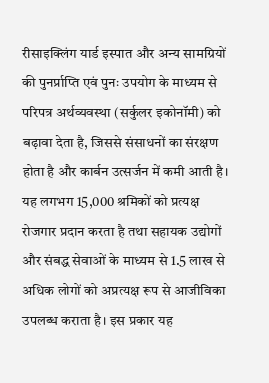रीसाइक्लिंग यार्ड इस्पात और अन्य सामग्रियों की पुनर्प्राप्ति एवं पुनः उपयोग के माध्यम से परिपत्र अर्थव्यवस्था (सर्कुलर इकोनॉमी) को बढ़ावा देता है, जिससे संसाधनों का संरक्षण होता है और कार्बन उत्सर्जन में कमी आती है। यह लगभग 15,000 श्रमिकों को प्रत्यक्ष रोजगार प्रदान करता है तथा सहायक उद्योगों और संबद्ध सेवाओं के माध्यम से 1.5 लाख से अधिक लोगों को अप्रत्यक्ष रूप से आजीविका उपलब्ध कराता है। इस प्रकार यह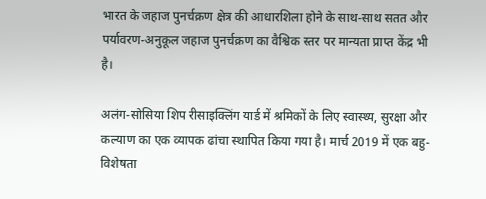भारत के जहाज पुनर्चक्रण क्षेत्र की आधारशिला होने के साथ-साथ सतत और पर्यावरण-अनुकूल जहाज पुनर्चक्रण का वैश्विक स्तर पर मान्यता प्राप्त केंद्र भी है।

अलंग-सोसिया शिप रीसाइक्लिंग यार्ड में श्रमिकों के लिए स्वास्थ्य, सुरक्षा और कल्याण का एक व्यापक ढांचा स्थापित किया गया है। मार्च 2019 में एक बहु-विशेषता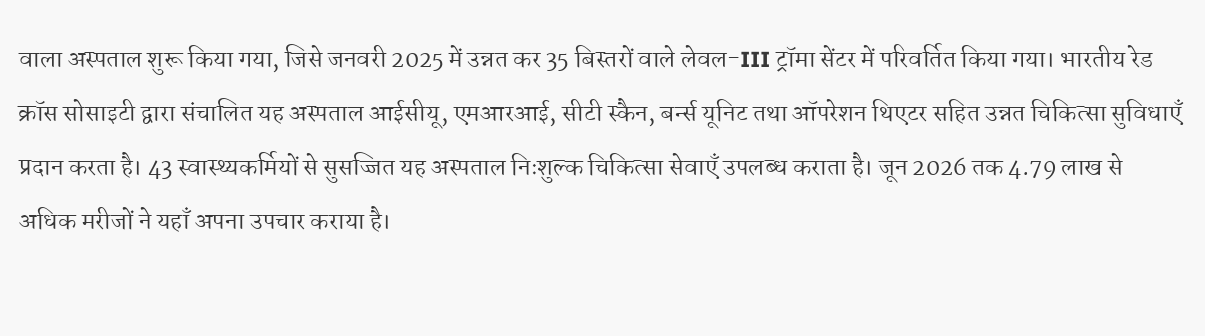वाला अस्पताल शुरू किया गया, जिसे जनवरी 2025 में उन्नत कर 35 बिस्तरों वाले लेवल-III ट्रॉमा सेंटर में परिवर्तित किया गया। भारतीय रेड क्रॉस सोसाइटी द्वारा संचालित यह अस्पताल आईसीयू, एमआरआई, सीटी स्कैन, बर्न्स यूनिट तथा ऑपरेशन थिएटर सहित उन्नत चिकित्सा सुविधाएँ प्रदान करता है। 43 स्वास्थ्यकर्मियों से सुसज्जित यह अस्पताल निःशुल्क चिकित्सा सेवाएँ उपलब्ध कराता है। जून 2026 तक 4.79 लाख से अधिक मरीजों ने यहाँ अपना उपचार कराया है।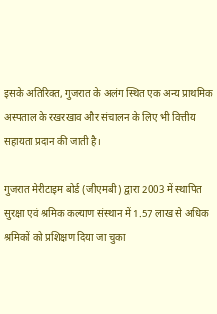इसके अतिरिक्त, गुजरात के अलंग स्थित एक अन्य प्राथमिक अस्पताल के रखरखाव और संचालन के लिए भी वित्तीय सहायता प्रदान की जाती है।

गुजरात मेरीटाइम बोर्ड (जीएमबी) द्वारा 2003 में स्थापित सुरक्षा एवं श्रमिक कल्याण संस्थान में 1.57 लाख से अधिक श्रमिकों को प्रशिक्षण दिया जा चुका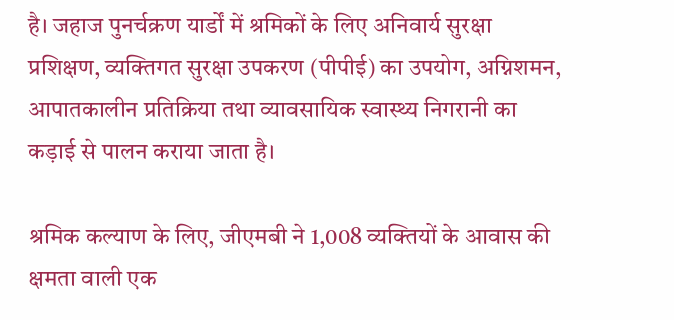है। जहाज पुनर्चक्रण यार्डों में श्रमिकों के लिए अनिवार्य सुरक्षा प्रशिक्षण, व्यक्तिगत सुरक्षा उपकरण (पीपीई) का उपयोग, अग्निशमन, आपातकालीन प्रतिक्रिया तथा व्यावसायिक स्वास्थ्य निगरानी का कड़ाई से पालन कराया जाता है।

श्रमिक कल्याण के लिए, जीएमबी ने 1,008 व्यक्तियों के आवास की क्षमता वाली एक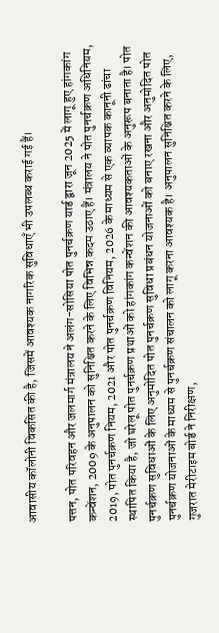आवासीय कॉलोनी विकसित की है, जिसमें आवश्यक नागरिक सुविधाएँ भी उपलब्ध कराई गई हैं।

पत्तन, पोत परिवहन और जलमार्ग मंत्रालय ने अलंग-सोसिया पोत पुनर्चक्रण यार्ड द्वारा जून 2025 में लागू हुए हांगकांग कन्वेंशन, 2009 के अनुपालन को सुनिश्चित करने के लिए विभिन्न कदम उठाए हैं। मंत्रालय ने पोत पुनर्चक्रण अधिनियम, 2019, पोत पुनर्चक्रण नियम, 2021 और पोत पुनर्चक्रण विनियम, 2026 के माध्यम से एक व्यापक कानूनी ढांचा स्थापित किया है, जो घरेलू पोत पुनर्चक्रण प्रथाओं को हांगकांग कन्वेंशन की आवश्यकताओं के अनुरूप बनाता है। पोत पुनर्चक्रण सुविधाओं के लिए अनुमोदित पोत पुनर्चक्रण सुविधा प्रबंधन योजनाओं को बनाए रखना और अनुमोदित पोत पुनर्चक्रण योजनाओं के माध्यम से पुनर्चक्रण संचालन को लागू करना आवश्यक है। अनुपालन सुनिश्चित करने के लिए, गुजरात मेरीटाइम बोर्ड ने निरीक्षण,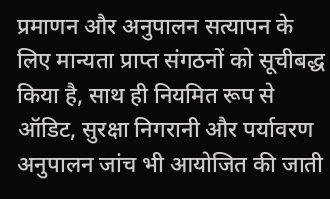प्रमाणन और अनुपालन सत्यापन के लिए मान्यता प्राप्त संगठनों को सूचीबद्ध किया है, साथ ही नियमित रूप से ऑडिट, सुरक्षा निगरानी और पर्यावरण अनुपालन जांच भी आयोजित की जाती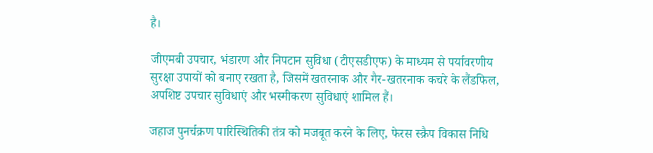है।

जीएमबी उपचार, भंडारण और निपटान सुविधा (टीएसडीएफ) के माध्यम से पर्यावरणीय सुरक्षा उपायों को बनाए रखता है, जिसमें खतरनाक और गैर-खतरनाक कचरे के लैंडफिल, अपशिष्ट उपचार सुविधाएं और भस्मीकरण सुविधाएं शामिल हैं।

जहाज पुनर्चक्रण पारिस्थितिकी तंत्र को मजबूत करने के लिए, फेरस स्क्रैप विकास निधि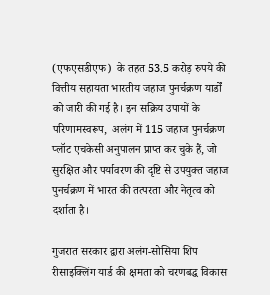(एफएसडीएफ)  के तहत 53.5 करोड़ रुपये की वित्तीय सहायता भारतीय जहाज पुनर्चक्रण यार्डों को जारी की गई है। इन सक्रिय उपायों के परिणामस्वरूप,  अलंग में 115 जहाज पुनर्चक्रण प्लॉट एचकेसी अनुपालन प्राप्त कर चुके हैं, जो सुरक्षित और पर्यावरण की दृष्टि से उपयुक्त जहाज पुनर्चक्रण में भारत की तत्परता और नेतृत्व को दर्शाता है।

गुजरात सरकार द्वारा अलंग-सोसिया शिप रीसाइक्लिंग यार्ड की क्षमता को चरणबद्ध विकास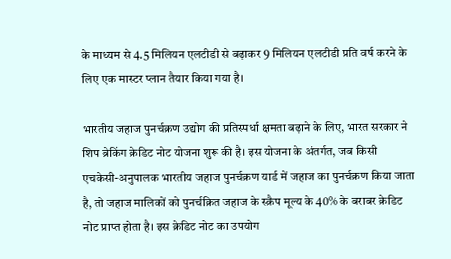के माध्यम से 4.5 मिलियन एलटीडी से बढ़ाकर 9 मिलियन एलटीडी प्रति वर्ष करने के लिए एक मास्टर प्लान तैयार किया गया है।

भारतीय जहाज पुनर्चक्रण उद्योग की प्रतिस्पर्धा क्षमता बढ़ाने के लिए, भारत सरकार ने शिप ब्रेकिंग क्रेडिट नोट योजना शुरू की है। इस योजना के अंतर्गत, जब किसी एचकेसी-अनुपालक भारतीय जहाज पुनर्चक्रण यार्ड में जहाज का पुनर्चक्रण किया जाता है, तो जहाज मालिकों को पुनर्चक्रित जहाज के स्क्रैप मूल्य के 40% के बराबर क्रेडिट नोट प्राप्त होता है। इस क्रेडिट नोट का उपयोग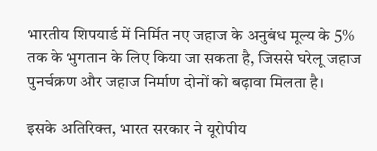भारतीय शिपयार्ड में निर्मित नए जहाज के अनुबंध मूल्य के 5% तक के भुगतान के लिए किया जा सकता है, जिससे घरेलू जहाज पुनर्चक्रण और जहाज निर्माण दोनों को बढ़ावा मिलता है।

इसके अतिरिक्त, भारत सरकार ने यूरोपीय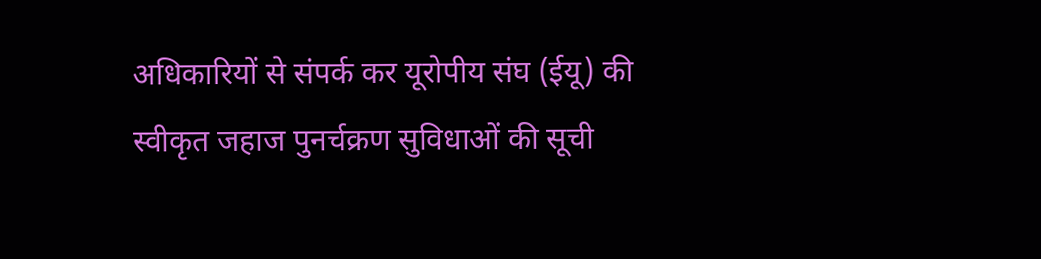अधिकारियों से संपर्क कर यूरोपीय संघ (ईयू) की स्वीकृत जहाज पुनर्चक्रण सुविधाओं की सूची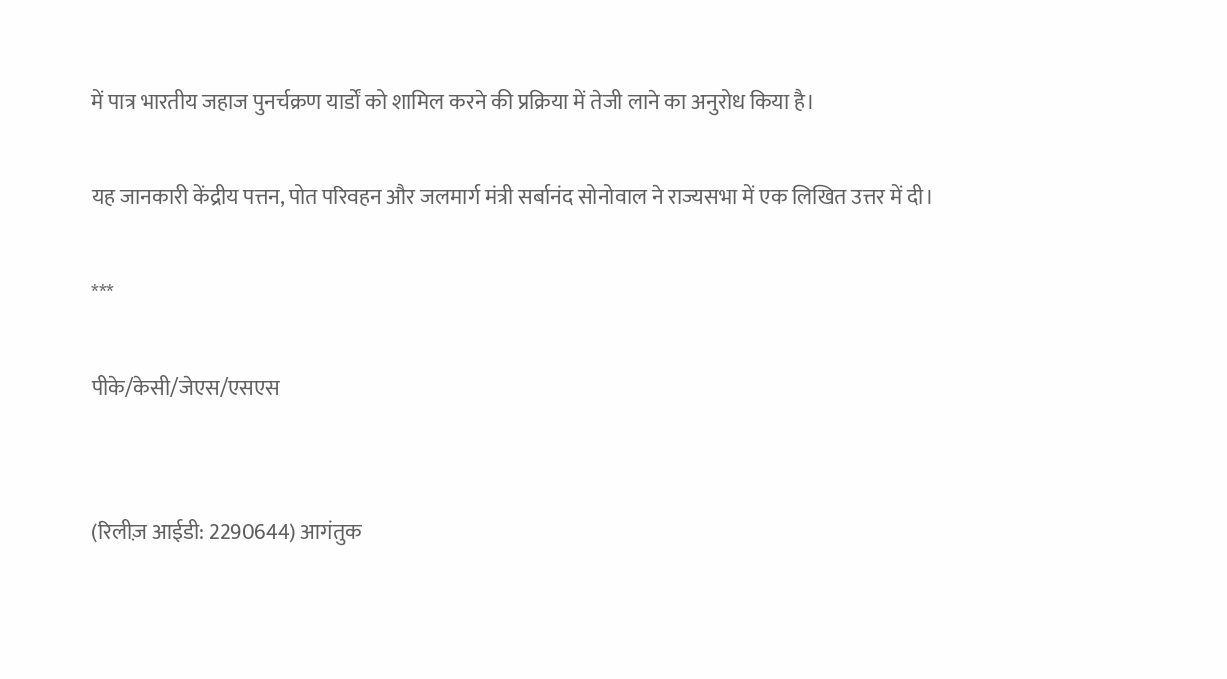में पात्र भारतीय जहाज पुनर्चक्रण यार्डों को शामिल करने की प्रक्रिया में तेजी लाने का अनुरोध किया है।

यह जानकारी केंद्रीय पत्तन, पोत परिवहन और जलमार्ग मंत्री सर्बानंद सोनोवाल ने राज्यसभा में एक लिखित उत्तर में दी।

***

पीके/केसी/जेएस/एसएस


(रिलीज़ आईडी: 2290644) आगंतुक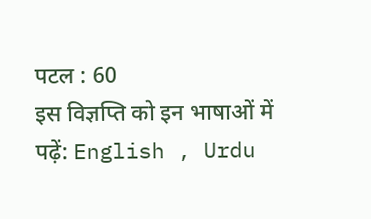पटल : 60
इस विज्ञप्ति को इन भाषाओं में पढ़ें: English , Urdu